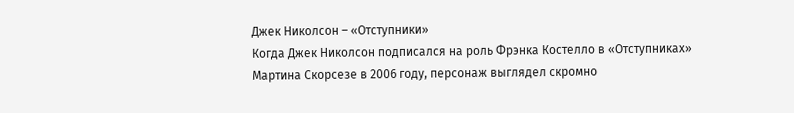Джек Николсон – «Отступники»
Когда Джек Николсон подписался на роль Фрэнка Костелло в «Отступниках» Мартина Скорсезе в 2006 году, персонаж выглядел скромно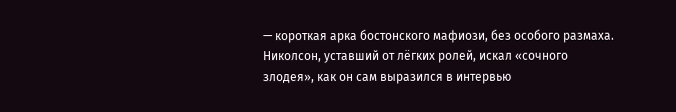— короткая арка бостонского мафиози, без особого размаха. Николсон, уставший от лёгких ролей, искал «сочного злодея», как он сам выразился в интервью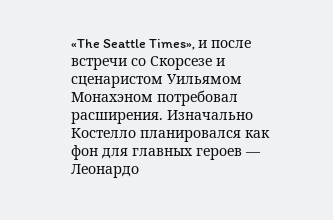«The Seattle Times», и после встречи со Скорсезе и сценаристом Уильямом Монахэном потребовал расширения. Изначально Костелло планировался как фон для главных героев — Леонардо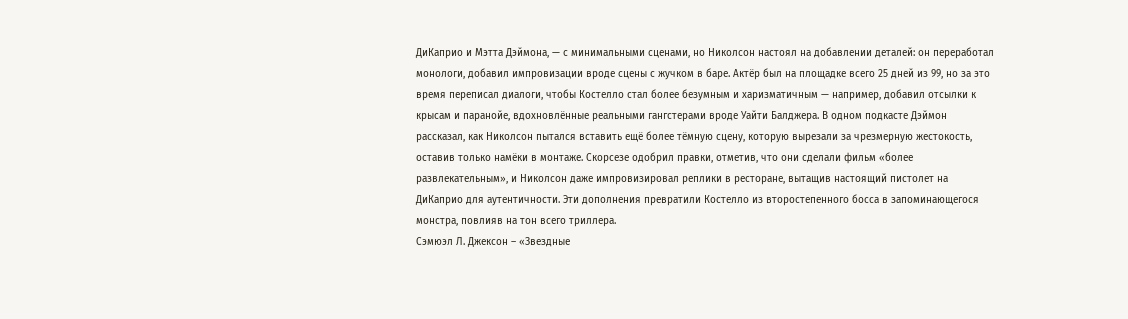ДиКаприо и Мэтта Дэймона, — с минимальными сценами, но Николсон настоял на добавлении деталей: он переработал монологи, добавил импровизации вроде сцены с жучком в баре. Актёр был на площадке всего 25 дней из 99, но за это время переписал диалоги, чтобы Костелло стал более безумным и харизматичным — например, добавил отсылки к крысам и паранойе, вдохновлённые реальными гангстерами вроде Уайти Балджера. В одном подкасте Дэймон рассказал, как Николсон пытался вставить ещё более тёмную сцену, которую вырезали за чрезмерную жестокость, оставив только намёки в монтаже. Скорсезе одобрил правки, отметив, что они сделали фильм «более развлекательным», и Николсон даже импровизировал реплики в ресторане, вытащив настоящий пистолет на ДиКаприо для аутентичности. Эти дополнения превратили Костелло из второстепенного босса в запоминающегося монстра, повлияв на тон всего триллера.
Сэмюэл Л. Джексон – «Звездные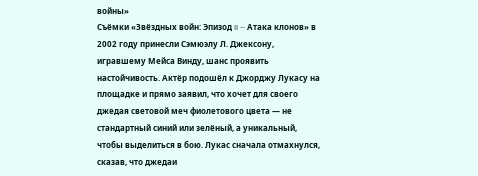войны»
Съёмки «Звёздных войн: Эпизод II — Атака клонов» в 2002 году принесли Сэмюэлу Л. Джексону, игравшему Мейса Винду, шанс проявить настойчивость. Актёр подошёл к Джорджу Лукасу на площадке и прямо заявил, что хочет для своего джедая световой меч фиолетового цвета — не стандартный синий или зелёный, а уникальный, чтобы выделиться в бою. Лукас сначала отмахнулся, сказав, что джедаи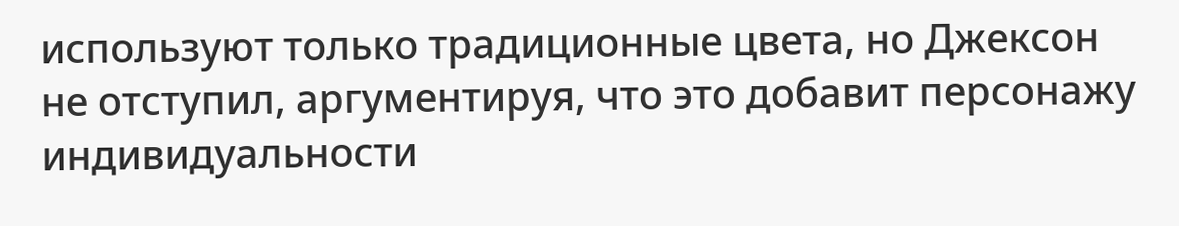используют только традиционные цвета, но Джексон не отступил, аргументируя, что это добавит персонажу индивидуальности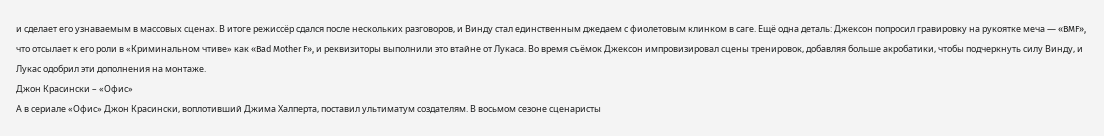и сделает его узнаваемым в массовых сценах. В итоге режиссёр сдался после нескольких разговоров, и Винду стал единственным джедаем с фиолетовым клинком в саге. Ещё одна деталь: Джексон попросил гравировку на рукоятке меча — «BMF», что отсылает к его роли в «Криминальном чтиве» как «Bad Mother F», и реквизиторы выполнили это втайне от Лукаса. Во время съёмок Джексон импровизировал сцены тренировок, добавляя больше акробатики, чтобы подчеркнуть силу Винду, и Лукас одобрил эти дополнения на монтаже.
Джон Красински – «Офис»
А в сериале «Офис» Джон Красински, воплотивший Джима Халперта, поставил ультиматум создателям. В восьмом сезоне сценаристы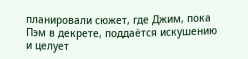планировали сюжет, где Джим, пока Пэм в декрете, поддаётся искушению и целует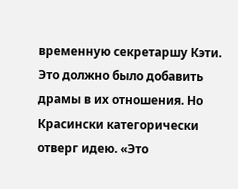временную секретаршу Кэти. Это должно было добавить драмы в их отношения. Но Красински категорически отверг идею. «Это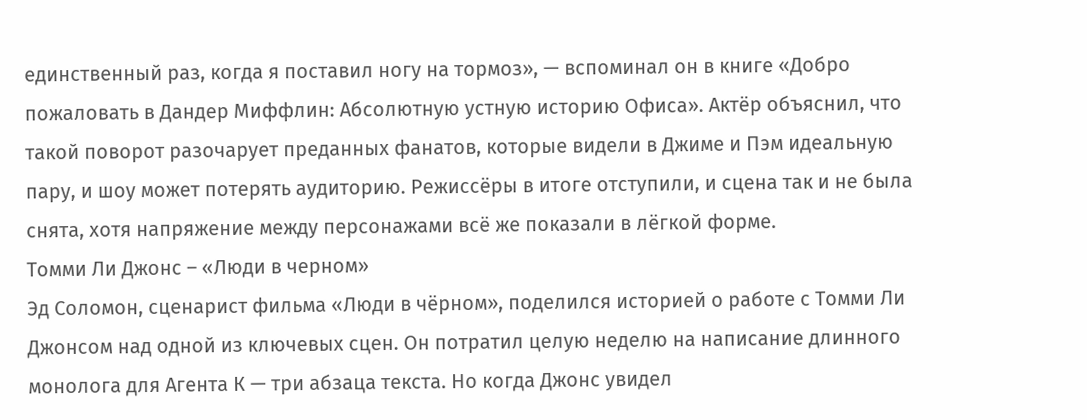единственный раз, когда я поставил ногу на тормоз», — вспоминал он в книге «Добро пожаловать в Дандер Миффлин: Абсолютную устную историю Офиса». Актёр объяснил, что такой поворот разочарует преданных фанатов, которые видели в Джиме и Пэм идеальную пару, и шоу может потерять аудиторию. Режиссёры в итоге отступили, и сцена так и не была снята, хотя напряжение между персонажами всё же показали в лёгкой форме.
Томми Ли Джонс – «Люди в черном»
Эд Соломон, сценарист фильма «Люди в чёрном», поделился историей о работе с Томми Ли Джонсом над одной из ключевых сцен. Он потратил целую неделю на написание длинного монолога для Агента К — три абзаца текста. Но когда Джонс увидел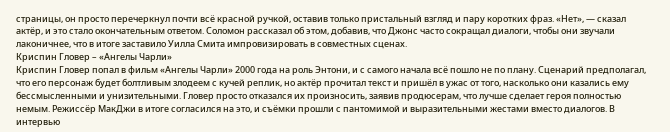страницы, он просто перечеркнул почти всё красной ручкой, оставив только пристальный взгляд и пару коротких фраз. «Нет», — сказал актёр, и это стало окончательным ответом. Соломон рассказал об этом, добавив, что Джонс часто сокращал диалоги, чтобы они звучали лаконичнее, что в итоге заставило Уилла Смита импровизировать в совместных сценах.
Криспин Гловер – «Ангелы Чарли»
Криспин Гловер попал в фильм «Ангелы Чарли» 2000 года на роль Энтони, и с самого начала всё пошло не по плану. Сценарий предполагал, что его персонаж будет болтливым злодеем с кучей реплик, но актёр прочитал текст и пришёл в ужас от того, насколько они казались ему бессмысленными и унизительными. Гловер просто отказался их произносить, заявив продюсерам, что лучше сделает героя полностью немым. Режиссёр МакДжи в итоге согласился на это, и съёмки прошли с пантомимой и выразительными жестами вместо диалогов. В интервью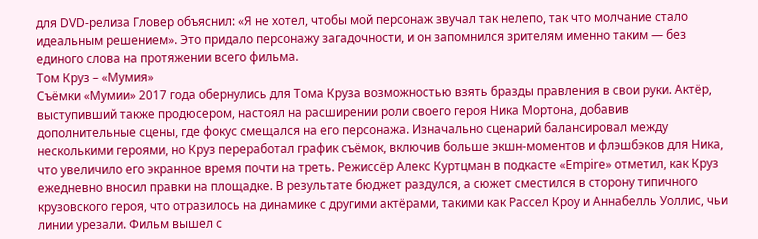для DVD-релиза Гловер объяснил: «Я не хотел, чтобы мой персонаж звучал так нелепо, так что молчание стало идеальным решением». Это придало персонажу загадочности, и он запомнился зрителям именно таким — без единого слова на протяжении всего фильма.
Том Круз – «Мумия»
Съёмки «Мумии» 2017 года обернулись для Тома Круза возможностью взять бразды правления в свои руки. Актёр, выступивший также продюсером, настоял на расширении роли своего героя Ника Мортона, добавив дополнительные сцены, где фокус смещался на его персонажа. Изначально сценарий балансировал между несколькими героями, но Круз переработал график съёмок, включив больше экшн-моментов и флэшбэков для Ника, что увеличило его экранное время почти на треть. Режиссёр Алекс Куртцман в подкасте «Empire» отметил, как Круз ежедневно вносил правки на площадке. В результате бюджет раздулся, а сюжет сместился в сторону типичного крузовского героя, что отразилось на динамике с другими актёрами, такими как Рассел Кроу и Аннабелль Уоллис, чьи линии урезали. Фильм вышел с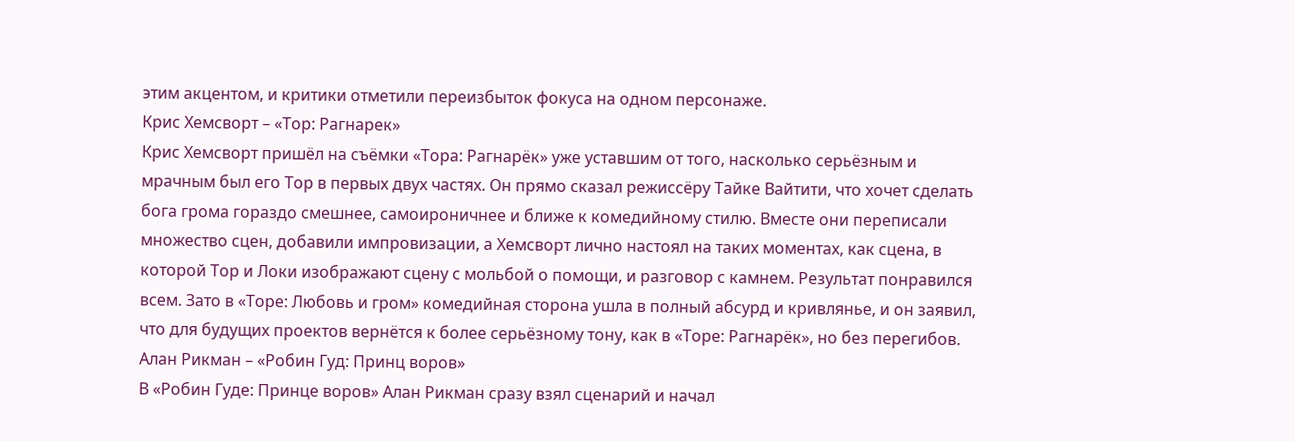этим акцентом, и критики отметили переизбыток фокуса на одном персонаже.
Крис Хемсворт – «Тор: Рагнарек»
Крис Хемсворт пришёл на съёмки «Тора: Рагнарёк» уже уставшим от того, насколько серьёзным и мрачным был его Тор в первых двух частях. Он прямо сказал режиссёру Тайке Вайтити, что хочет сделать бога грома гораздо смешнее, самоироничнее и ближе к комедийному стилю. Вместе они переписали множество сцен, добавили импровизации, а Хемсворт лично настоял на таких моментах, как сцена, в которой Тор и Локи изображают сцену с мольбой о помощи, и разговор с камнем. Результат понравился всем. Зато в «Торе: Любовь и гром» комедийная сторона ушла в полный абсурд и кривлянье, и он заявил, что для будущих проектов вернётся к более серьёзному тону, как в «Торе: Рагнарёк», но без перегибов.
Алан Рикман – «Робин Гуд: Принц воров»
В «Робин Гуде: Принце воров» Алан Рикман сразу взял сценарий и начал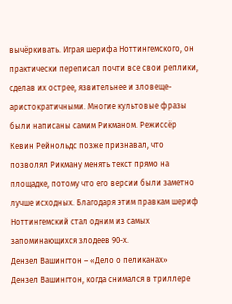вычёркивать. Играя шерифа Ноттингемского, он практически переписал почти все свои реплики, сделав их острее, язвительнее и зловеще-аристократичными. Многие культовые фразы были написаны самим Рикманом. Режиссёр Кевин Рейнольдс позже признавал, что позволял Рикману менять текст прямо на площадке, потому что его версии были заметно лучше исходных. Благодаря этим правкам шериф Ноттингемский стал одним из самых запоминающихся злодеев 90-х.
Дензел Вашингтон – «Дело о пеликанах»
Дензел Вашингтон, когда снимался в триллере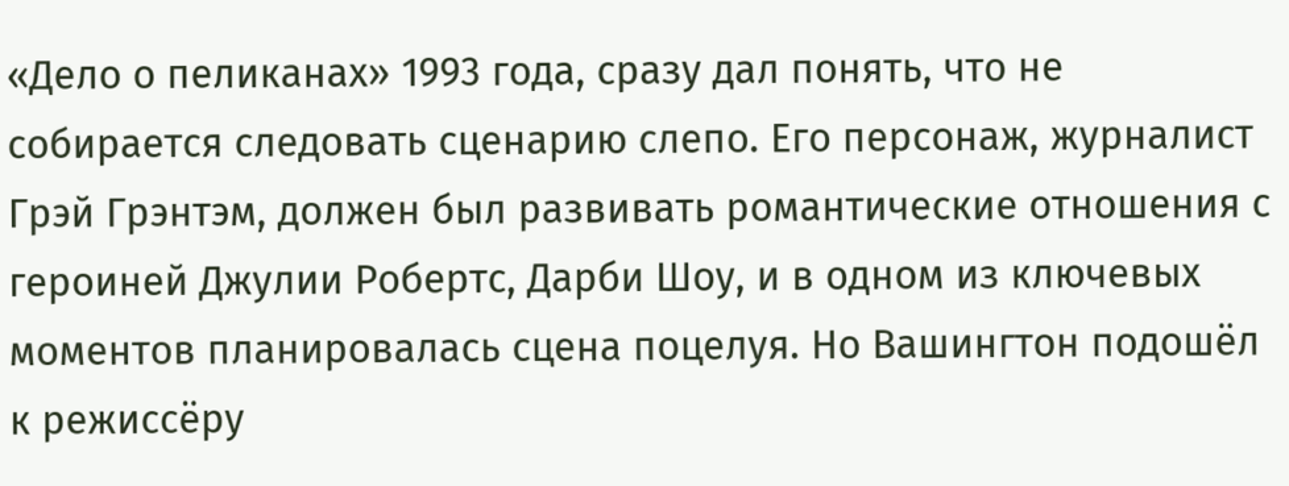«Дело о пеликанах» 1993 года, сразу дал понять, что не собирается следовать сценарию слепо. Его персонаж, журналист Грэй Грэнтэм, должен был развивать романтические отношения с героиней Джулии Робертс, Дарби Шоу, и в одном из ключевых моментов планировалась сцена поцелуя. Но Вашингтон подошёл к режиссёру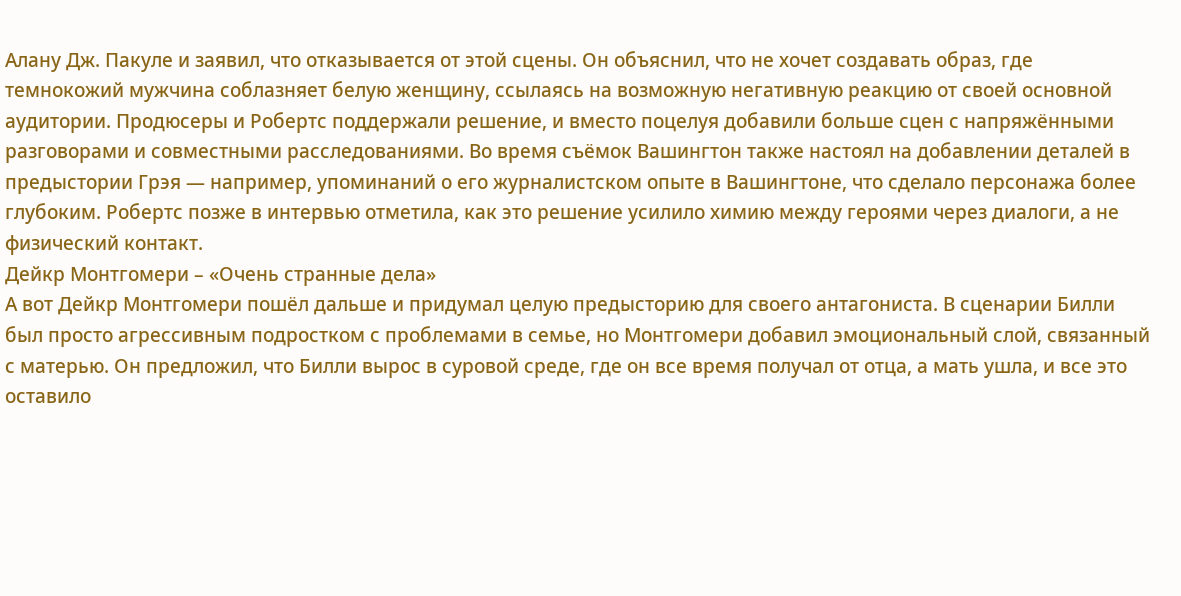Алану Дж. Пакуле и заявил, что отказывается от этой сцены. Он объяснил, что не хочет создавать образ, где темнокожий мужчина соблазняет белую женщину, ссылаясь на возможную негативную реакцию от своей основной аудитории. Продюсеры и Робертс поддержали решение, и вместо поцелуя добавили больше сцен с напряжёнными разговорами и совместными расследованиями. Во время съёмок Вашингтон также настоял на добавлении деталей в предыстории Грэя — например, упоминаний о его журналистском опыте в Вашингтоне, что сделало персонажа более глубоким. Робертс позже в интервью отметила, как это решение усилило химию между героями через диалоги, а не физический контакт.
Дейкр Монтгомери – «Очень странные дела»
А вот Дейкр Монтгомери пошёл дальше и придумал целую предысторию для своего антагониста. В сценарии Билли был просто агрессивным подростком с проблемами в семье, но Монтгомери добавил эмоциональный слой, связанный с матерью. Он предложил, что Билли вырос в суровой среде, где он все время получал от отца, а мать ушла, и все это оставило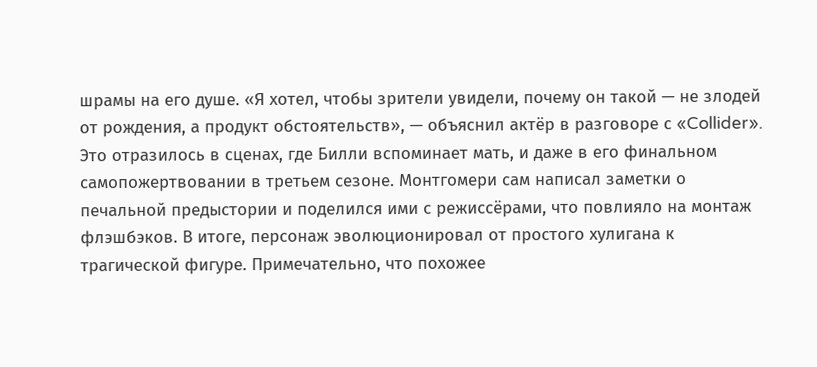шрамы на его душе. «Я хотел, чтобы зрители увидели, почему он такой — не злодей от рождения, а продукт обстоятельств», — объяснил актёр в разговоре с «Collider». Это отразилось в сценах, где Билли вспоминает мать, и даже в его финальном самопожертвовании в третьем сезоне. Монтгомери сам написал заметки о печальной предыстории и поделился ими с режиссёрами, что повлияло на монтаж флэшбэков. В итоге, персонаж эволюционировал от простого хулигана к трагической фигуре. Примечательно, что похожее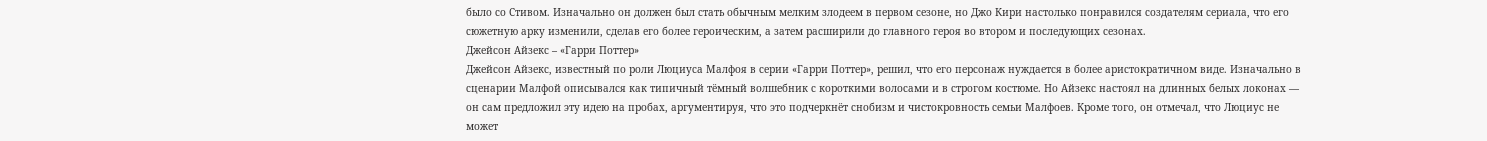было со Стивом. Изначально он должен был стать обычным мелким злодеем в первом сезоне, но Джо Кири настолько понравился создателям сериала, что его сюжетную арку изменили, сделав его более героическим, а затем расширили до главного героя во втором и последующих сезонах.
Джейсон Айзекс – «Гарри Поттер»
Джейсон Айзекс, известный по роли Люциуса Малфоя в серии «Гарри Поттер», решил, что его персонаж нуждается в более аристократичном виде. Изначально в сценарии Малфой описывался как типичный тёмный волшебник с короткими волосами и в строгом костюме. Но Айзекс настоял на длинных белых локонах — он сам предложил эту идею на пробах, аргументируя, что это подчеркнёт снобизм и чистокровность семьи Малфоев. Кроме того, он отмечал, что Люциус не может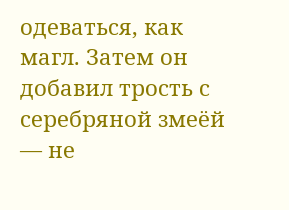одеваться, как магл. Затем он добавил трость с серебряной змеёй — не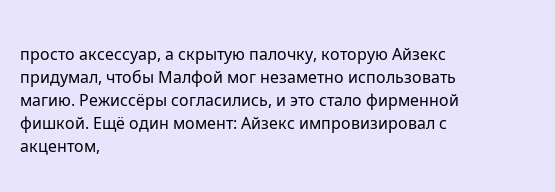просто аксессуар, а скрытую палочку, которую Айзекс придумал, чтобы Малфой мог незаметно использовать магию. Режиссёры согласились, и это стало фирменной фишкой. Ещё один момент: Айзекс импровизировал с акцентом,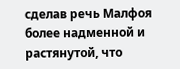сделав речь Малфоя более надменной и растянутой, что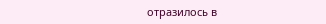отразилось в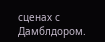сценах с Дамблдором.